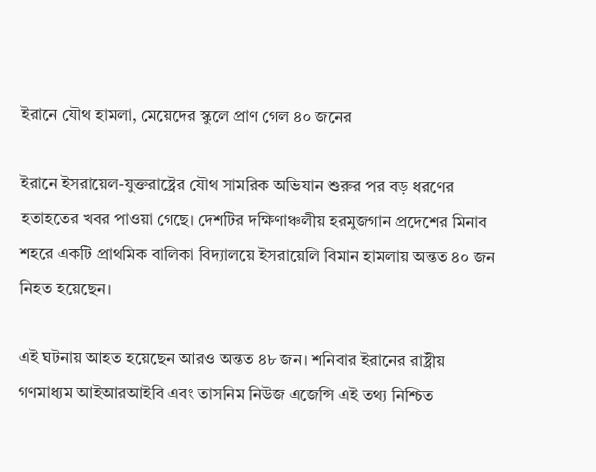ইরানে যৌথ হামলা, মেয়েদের স্কুলে প্রাণ গেল ৪০ জনের

ইরানে ইসরায়েল-যুক্তরাষ্ট্রের যৌথ সামরিক অভিযান শুরুর পর বড় ধরণের হতাহতের খবর পাওয়া গেছে। দেশটির দক্ষিণাঞ্চলীয় হরমুজগান প্রদেশের মিনাব শহরে একটি প্রাথমিক বালিকা বিদ্যালয়ে ইসরায়েলি বিমান হামলায় অন্তত ৪০ জন নিহত হয়েছেন।

এই ঘটনায় আহত হয়েছেন আরও অন্তত ৪৮ জন। শনিবার ইরানের রাষ্ট্রীয় গণমাধ্যম আইআরআইবি এবং তাসনিম নিউজ এজেন্সি এই তথ্য নিশ্চিত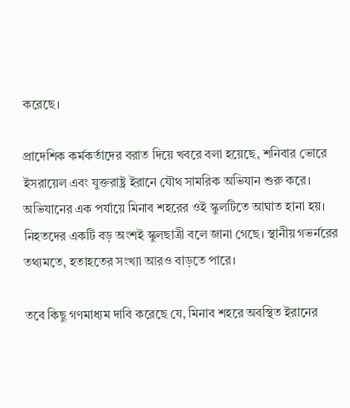করেছে।

প্রাদেশিক কর্মকর্তাদের বরাত দিয়ে খবরে বলা হয়েছে, শনিবার ভোরে ইসরায়েল এবং যুক্তরাষ্ট্র ইরানে যৌথ সামরিক অভিযান শুরু করে। অভিযানের এক পর্যায়ে মিনাব শহরের ওই স্কুলটিতে আঘাত হানা হয়। নিহতদের একটি বড় অংশই স্কুলছাত্রী বলে জানা গেছে। স্থানীয় গভর্নরের তথ্যমতে, হতাহতের সংখ্যা আরও বাড়তে পারে।

তবে কিছু গণমাধ্যম দাবি করেছে যে, মিনাব শহরে অবস্থিত ইরানের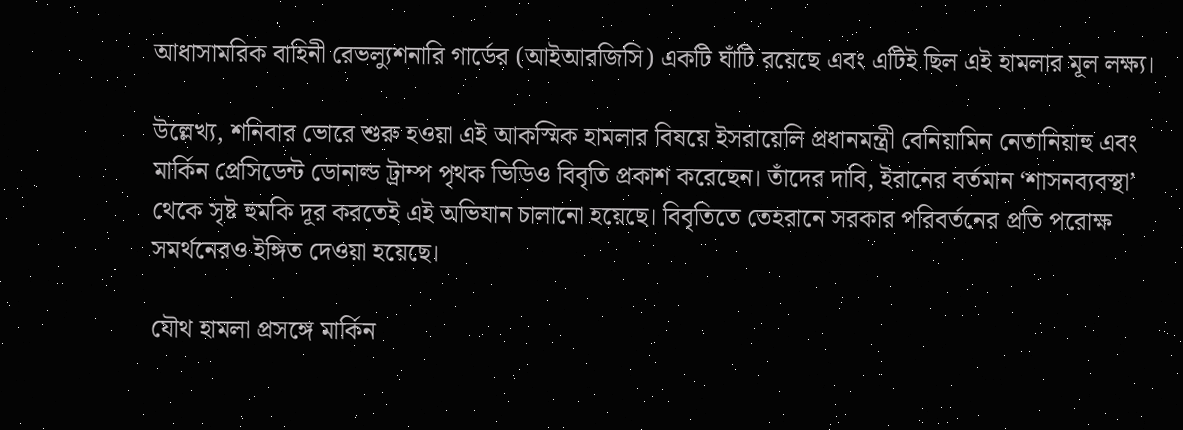আধাসামরিক বাহিনী রেভল্যুশনারি গার্ডের (আইআরজিসি) একটি ঘাঁটি রয়েছে এবং এটিই ছিল এই হামলার মূল লক্ষ্য।

উল্লেখ্য, শনিবার ভোরে শুরু হওয়া এই আকস্মিক হামলার বিষয়ে ইসরায়েলি প্রধানমন্ত্রী বেনিয়ামিন নেতানিয়াহু এবং মার্কিন প্রেসিডেন্ট ডোনাল্ড ট্রাম্প পৃথক ভিডিও বিবৃতি প্রকাশ করেছেন। তাঁদের দাবি, ইরানের বর্তমান ‘শাসনব্যবস্থা’ থেকে সৃষ্ট হুমকি দূর করতেই এই অভিযান চালানো হয়েছে। বিবৃতিতে তেহরানে সরকার পরিবর্তনের প্রতি পরোক্ষ সমর্থনেরও ইঙ্গিত দেওয়া হয়েছে।

যৌথ হামলা প্রসঙ্গে মার্কিন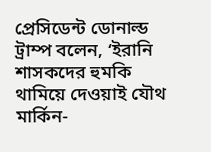প্রেসিডেন্ট ডোনাল্ড ট্রাম্প বলেন, ‘ইরানি শাসকদের হুমকি থামিয়ে দেওয়াই যৌথ মার্কিন-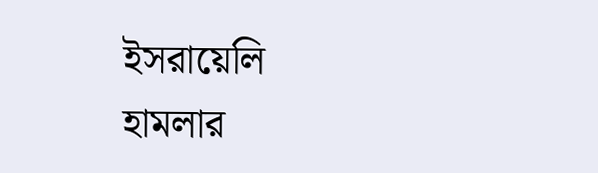ইসরায়েলি হামলার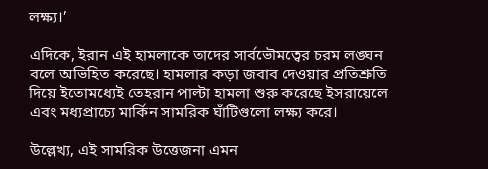লক্ষ্য।’

এদিকে, ইরান এই হামলাকে তাদের সার্বভৌমত্বের চরম লঙ্ঘন বলে অভিহিত করেছে। হামলার কড়া জবাব দেওয়ার প্রতিশ্রুতি দিয়ে ইতোমধ্যেই তেহরান পাল্টা হামলা শুরু করেছে ইসরায়েলে এবং মধ্যপ্রাচ্যে মার্কিন সামরিক ঘাঁটিগুলো লক্ষ্য করে।

উল্লেখ্য, এই সামরিক উত্তেজনা এমন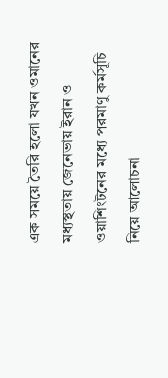এক সময়ে তৈরি হলো যখন ওমানের মধ্যস্থতায় জেনেভায় ইরান ও ওয়াশিংটনের মধ্যে পরমাণু কর্মসূচি নিয়ে আলোচনা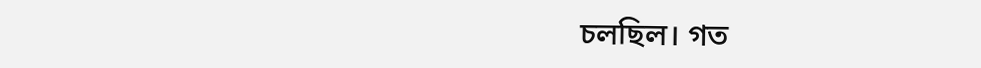চলছিল। গত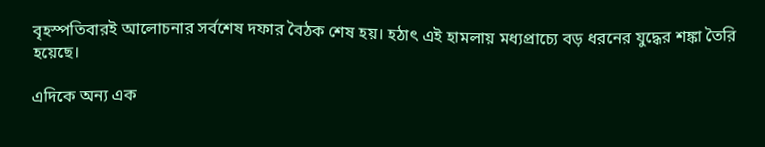বৃহস্পতিবারই আলোচনার সর্বশেষ দফার বৈঠক শেষ হয়। হঠাৎ এই হামলায় মধ্যপ্রাচ্যে বড় ধরনের যুদ্ধের শঙ্কা তৈরি হয়েছে।

এদিকে অন্য এক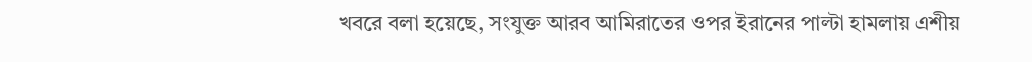খবরে বলা হয়েছে, সংযুক্ত আরব আমিরাতের ওপর ইরানের পাল্টা হামলায় এশীয়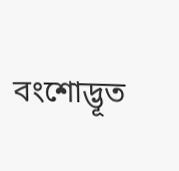বংশোদ্ভূত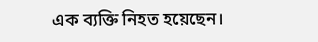এক ব্যক্তি নিহত হয়েছেন।